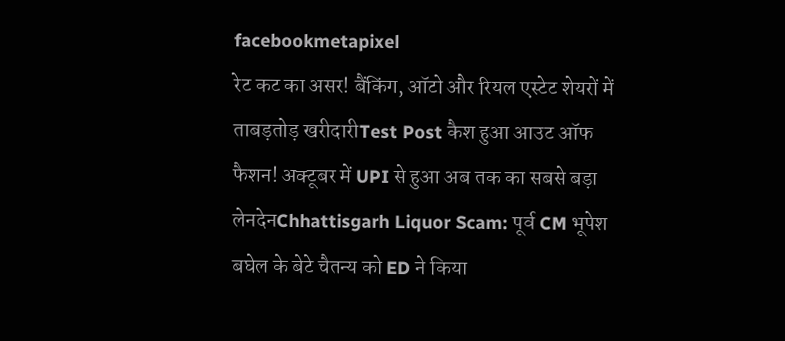facebookmetapixel
रेट कट का असर! बैंकिंग, ऑटो और रियल एस्टेट शेयरों में ताबड़तोड़ खरीदारीTest Post कैश हुआ आउट ऑफ फैशन! अक्टूबर में UPI से हुआ अब तक का सबसे बड़ा लेनदेनChhattisgarh Liquor Scam: पूर्व CM भूपेश बघेल के बेटे चैतन्य को ED ने किया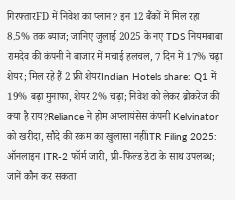गिरफ्तारFD में निवेश का प्लान? इन 12 बैंकों में मिल रहा 8.5% तक ब्याज; जानिए जुलाई 2025 के नए TDS नियमबाबा रामदेव की कंपनी ने बाजार में मचाई हलचल, 7 दिन में 17% चढ़ा शेयर; मिल रहे हैं 2 फ्री शेयरIndian Hotels share: Q1 में 19% बढ़ा मुनाफा, शेयर 2% चढ़ा; निवेश को लेकर ब्रोकरेज की क्या है राय?Reliance ने होम अप्लायंसेस कंपनी Kelvinator को खरीदा, सौदे की रकम का खुलासा नहींITR Filing 2025: ऑनलाइन ITR-2 फॉर्म जारी, प्री-फिल्ड डेटा के साथ उपलब्ध; जानें कौन कर सकता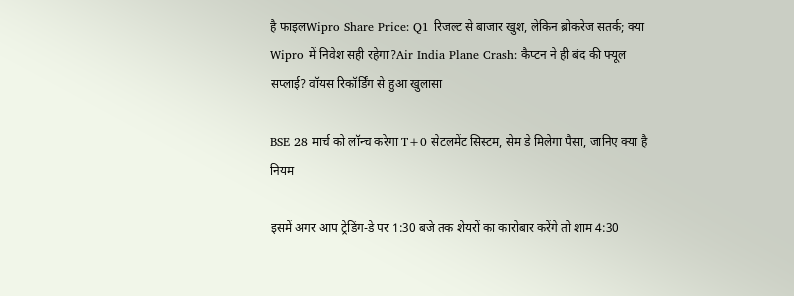है फाइलWipro Share Price: Q1 रिजल्ट से बाजार खुश, लेकिन ब्रोकरेज सतर्क; क्या Wipro में निवेश सही रहेगा?Air India Plane Crash: कैप्टन ने ही बंद की फ्यूल सप्लाई? वॉयस रिकॉर्डिंग से हुआ खुलासा

BSE 28 मार्च को लॉन्च करेगा T+0 सेटलमेंट सिस्टम, सेम डे मिलेगा पैसा, जानिए क्या है नियम

इसमें अगर आप ट्रेडिंग-डे पर 1:30 बजे तक शेयरों का कारोबार करेंगे तो शाम 4:30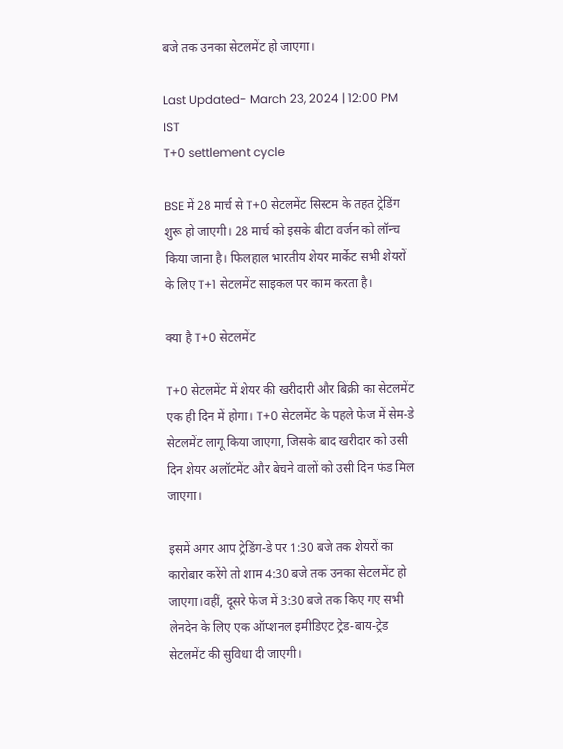बजे तक उनका सेटलमेंट हो जाएगा।

Last Updated- March 23, 2024 | 12:00 PM IST
T+0 settlement cycle

BSE में 28 मार्च से T+0 सेटलमेंट सिस्टम के तहत ट्रेडिंग शुरू हो जाएगी। 28 मार्च को इसके बीटा वर्जन को लॉन्च किया जाना है। फिलहाल भारतीय शेयर मार्केट सभी शेयरों के लिए T+1 सेटलमेंट साइकल पर काम करता है।

क्या है T+0 सेटलमेंट

T+0 सेटलमेंट में शेयर की खरीदारी और बिक्री का सेटलमेंट एक ही दिन में होगा। T+0 सेटलमेंट के पहले फेज में सेम-डे सेटलमेंट लागू किया जाएगा, जिसके बाद खरीदार को उसी दिन शेयर अलॉटमेंट और बेचने वालों को उसी दिन फंड मिल जाएगा।

इसमें अगर आप ट्रेडिंग-डे पर 1:30 बजे तक शेयरों का कारोबार करेंगे तो शाम 4:30 बजे तक उनका सेटलमेंट हो जाएगा।वहीं, दूसरे फेज में 3:30 बजे तक किए गए सभी लेनदेन के लिए एक ऑप्शनल इमीडिएट ट्रेड-बाय-ट्रेड सेटलमेंट की सुविधा दी जाएगी।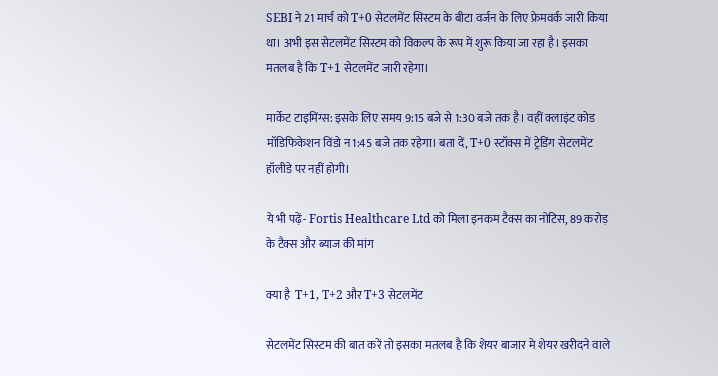SEBI ने 21 मार्च को T+0 सेटलमेंट सिस्टम के बीटा वर्जन के लिए फ्रेमवर्क जारी किया था। अभी इस सेटलमेंट सिस्टम को विकल्प के रूप में शुरू किया जा रहा है। इसका मतलब है कि T+1 सेटलमेंट जारी रहेगा।

मार्केट टाइमिंग्स: इसके लिए समय 9:15 बजे से 1:30 बजे तक है। वहीं क्लाइंट कोड मॉडिफिकेशन विंडो न1:45 बजे तक रहेगा। बता दें, T+0 स्टॉक्स में ट्रेडिंग सेटलमेंट हॉलीडे पर नहीं होगी।

ये भी पढ़ें- Fortis Healthcare Ltd को मिला इनकम टैक्स का नोटिस, 89 करोड़ के टैक्स और ब्याज की मांग

क्या है  T+1, T+2 और T+3 सेटलमेंट

सेटलमेंट सिस्टम की बात करें तो इसका मतलब है कि शेयर बाजार मे शेयर खरीदने वाले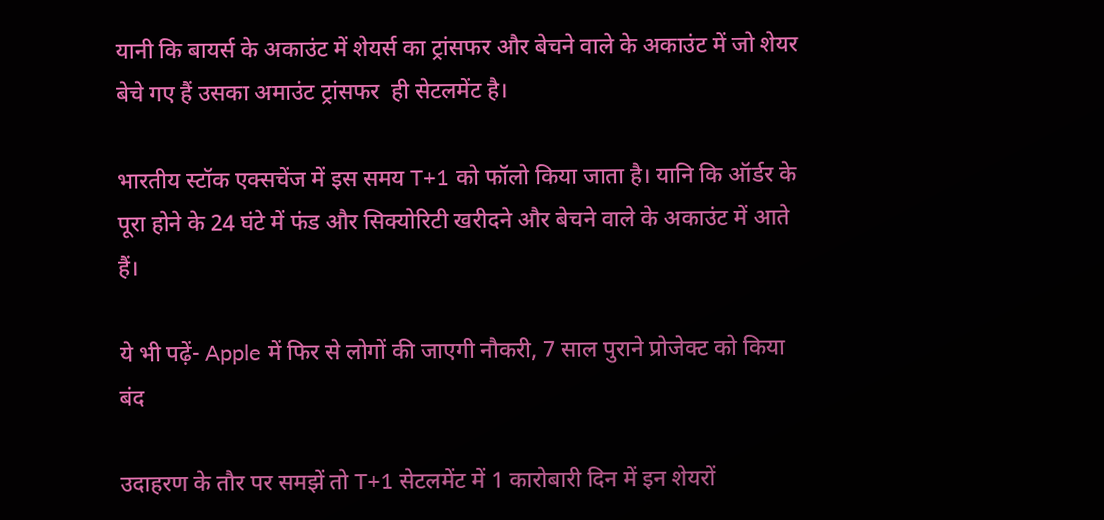यानी कि बायर्स के अकाउंट में शेयर्स का ट्रांसफर और बेचने वाले के अकाउंट में जो शेयर बेचे गए हैं उसका अमाउंट ट्रांसफर  ही सेटलमेंट है।

भारतीय स्टॉक एक्सचेंज में इस समय T+1 को फॉलो किया जाता है। यानि कि ऑर्डर के पूरा होने के 24 घंटे में फंड और सिक्योरिटी खरीदने और बेचने वाले के अकाउंट में आते हैं।

ये भी पढ़ें- Apple में फिर से लोगों की जाएगी नौकरी, 7 साल पुराने प्रोजेक्ट को किया बंद

उदाहरण के तौर पर समझें तो T+1 सेटलमेंट में 1 कारोबारी दिन में इन शेयरों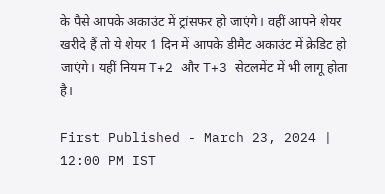के पैसे आपके अकाउंट में ट्रांसफर हो जाएंगे। वहीं आपने शेयर खरीदे हैं तो ये शेयर 1 दिन में आपके डीमैट अकाउंट में क्रेडिट हो जाएंगे। यहीं नियम T+2 और T+3 सेटलमेंट में भी लागू होता है।

First Published - March 23, 2024 | 12:00 PM IST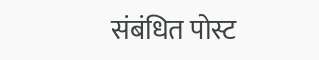संबंधित पोस्ट